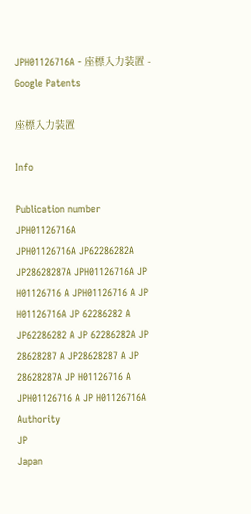JPH01126716A - 座標入力装置 - Google Patents

座標入力装置

Info

Publication number
JPH01126716A
JPH01126716A JP62286282A JP28628287A JPH01126716A JP H01126716 A JPH01126716 A JP H01126716A JP 62286282 A JP62286282 A JP 62286282A JP 28628287 A JP28628287 A JP 28628287A JP H01126716 A JPH01126716 A JP H01126716A
Authority
JP
Japan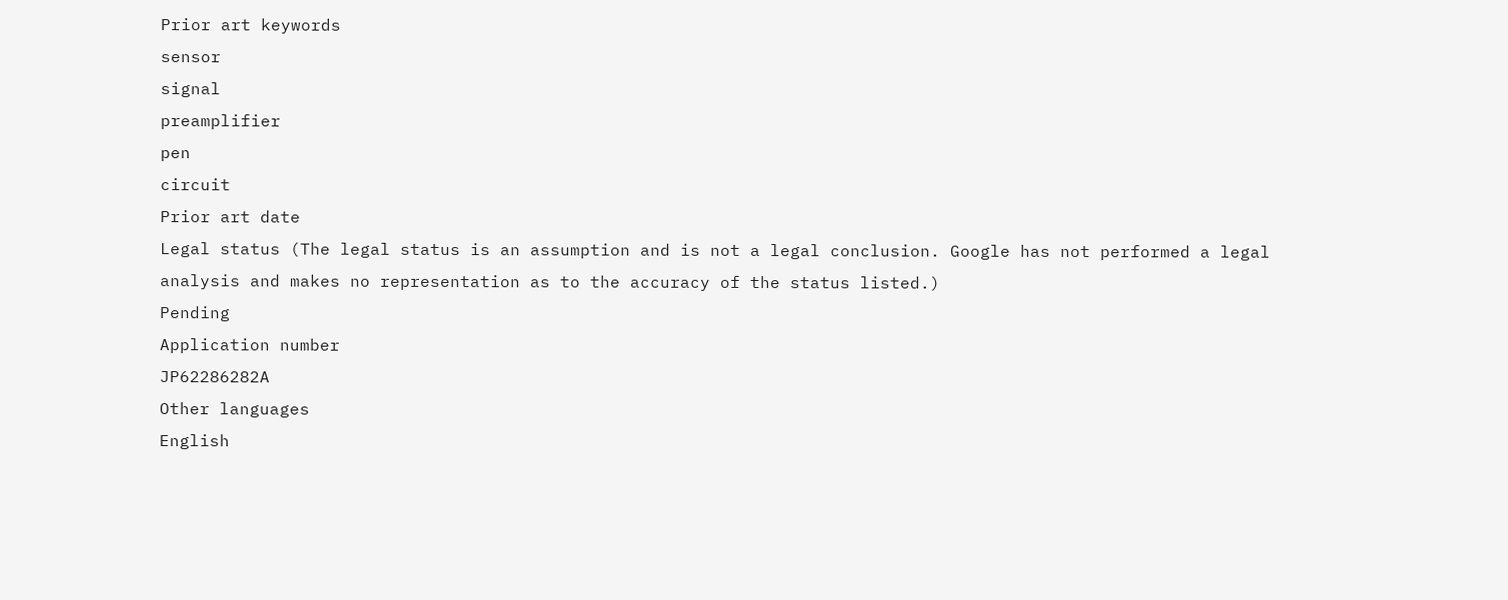Prior art keywords
sensor
signal
preamplifier
pen
circuit
Prior art date
Legal status (The legal status is an assumption and is not a legal conclusion. Google has not performed a legal analysis and makes no representation as to the accuracy of the status listed.)
Pending
Application number
JP62286282A
Other languages
English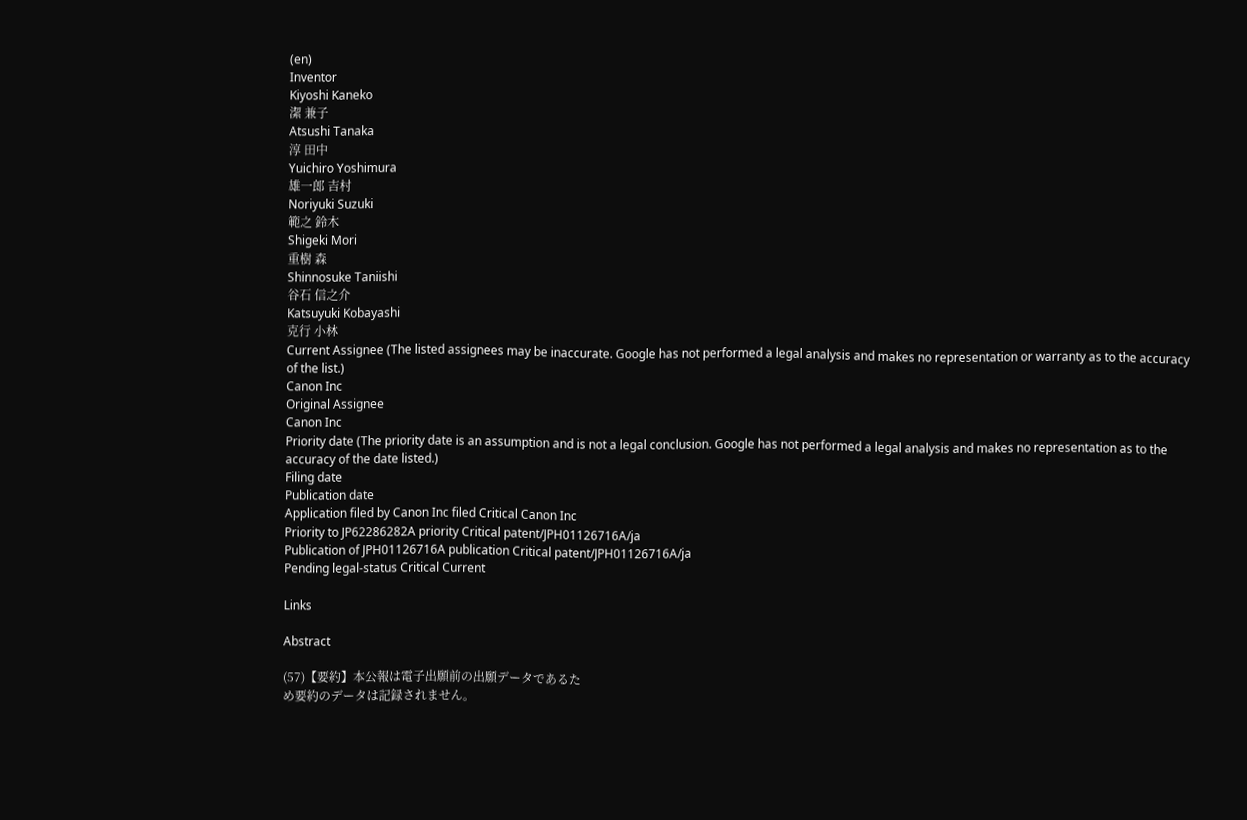(en)
Inventor
Kiyoshi Kaneko
潔 兼子
Atsushi Tanaka
淳 田中
Yuichiro Yoshimura
雄一郎 吉村
Noriyuki Suzuki
範之 鈴木
Shigeki Mori
重樹 森
Shinnosuke Taniishi
谷石 信之介
Katsuyuki Kobayashi
克行 小林
Current Assignee (The listed assignees may be inaccurate. Google has not performed a legal analysis and makes no representation or warranty as to the accuracy of the list.)
Canon Inc
Original Assignee
Canon Inc
Priority date (The priority date is an assumption and is not a legal conclusion. Google has not performed a legal analysis and makes no representation as to the accuracy of the date listed.)
Filing date
Publication date
Application filed by Canon Inc filed Critical Canon Inc
Priority to JP62286282A priority Critical patent/JPH01126716A/ja
Publication of JPH01126716A publication Critical patent/JPH01126716A/ja
Pending legal-status Critical Current

Links

Abstract

(57)【要約】本公報は電子出願前の出願データであるた
め要約のデータは記録されません。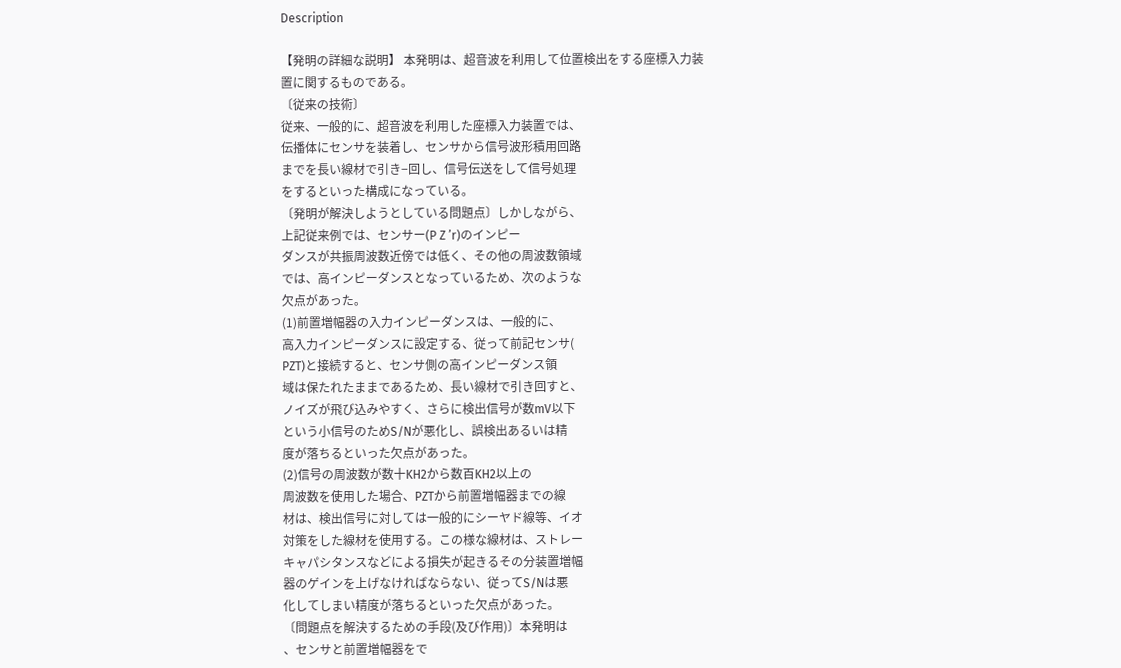Description

【発明の詳細な説明】 本発明は、超音波を利用して位置検出をする座標入力装
置に関するものである。
〔従来の技術〕
従来、一般的に、超音波を利用した座標入力装置では、
伝播体にセンサを装着し、センサから信号波形積用回路
までを長い線材で引き−回し、信号伝送をして信号処理
をするといった構成になっている。
〔発明が解決しようとしている問題点〕しかしながら、
上記従来例では、センサー(P Z ’r)のインピー
ダンスが共振周波数近傍では低く、その他の周波数領域
では、高インピーダンスとなっているため、次のような
欠点があった。
(1)前置増幅器の入力インピーダンスは、一般的に、
高入力インピーダンスに設定する、従って前記センサ(
PZT)と接続すると、センサ側の高インピーダンス領
域は保たれたままであるため、長い線材で引き回すと、
ノイズが飛び込みやすく、さらに検出信号が数mV以下
という小信号のためS/Nが悪化し、誤検出あるいは精
度が落ちるといった欠点があった。
(2)信号の周波数が数十KH2から数百KH2以上の
周波数を使用した場合、PZTから前置増幅器までの線
材は、検出信号に対しては一般的にシーヤド線等、イオ
対策をした線材を使用する。この様な線材は、ストレー
キャパシタンスなどによる損失が起きるその分装置増幅
器のゲインを上げなければならない、従ってS/Nは悪
化してしまい精度が落ちるといった欠点があった。
〔問題点を解決するための手段(及び作用)〕本発明は
、センサと前置増幅器をで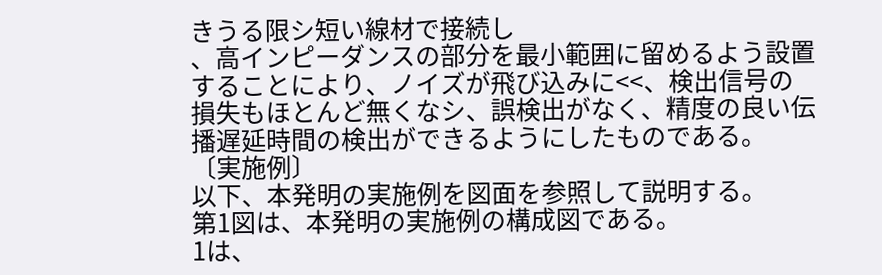きうる限シ短い線材で接続し
、高インピーダンスの部分を最小範囲に留めるよう設置
することにより、ノイズが飛び込みに<<、検出信号の
損失もほとんど無くなシ、誤検出がなく、精度の良い伝
播遅延時間の検出ができるようにしたものである。
〔実施例〕
以下、本発明の実施例を図面を参照して説明する。
第1図は、本発明の実施例の構成図である。
1は、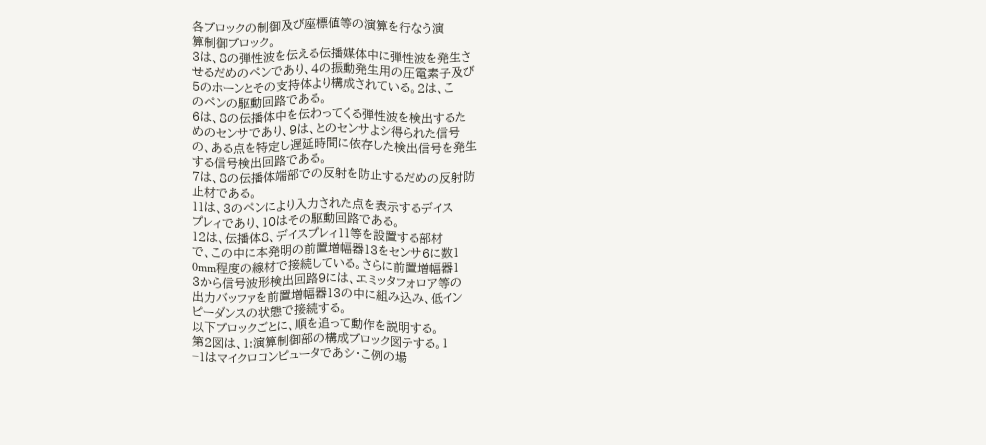各ブロックの制御及び座標値等の演算を行なう演
算制御ブロック。
3は、8の弾性波を伝える伝播媒体中に弾性波を発生さ
せるだめのペンであり、4の振動発生用の圧電素子及び
5のホーンとその支持体より構成されている。2は、こ
のペンの駆動回路である。
6は、8の伝播体中を伝わってくる弾性波を検出するた
めのセンサであり、9は、とのセンサよシ得られた信号
の、ある点を特定し遅延時間に依存した検出信号を発生
する信号検出回路である。
7は、8の伝播体端部での反射を防止するだめの反射防
止材である。
11は、3のペンにより入力された点を表示するデイス
プレィであり、10はその駆動回路である。
12は、伝播体8、デイスプレィ11等を設置する部材
で、この中に本発明の前置増幅器13をセンサ6に数1
0mm程度の線材で接続している。さらに前置増幅器1
3から信号波形検出回路9には、エミッタフォロア等の
出力バッファを前置増幅器13の中に組み込み、低イン
ピーダンスの状態で接続する。
以下ブロックごとに、順を追って動作を説明する。
第2図は、1:演算制御部の構成ブロック図テする。1
−1はマイクロコンピュータであシ・こ例の場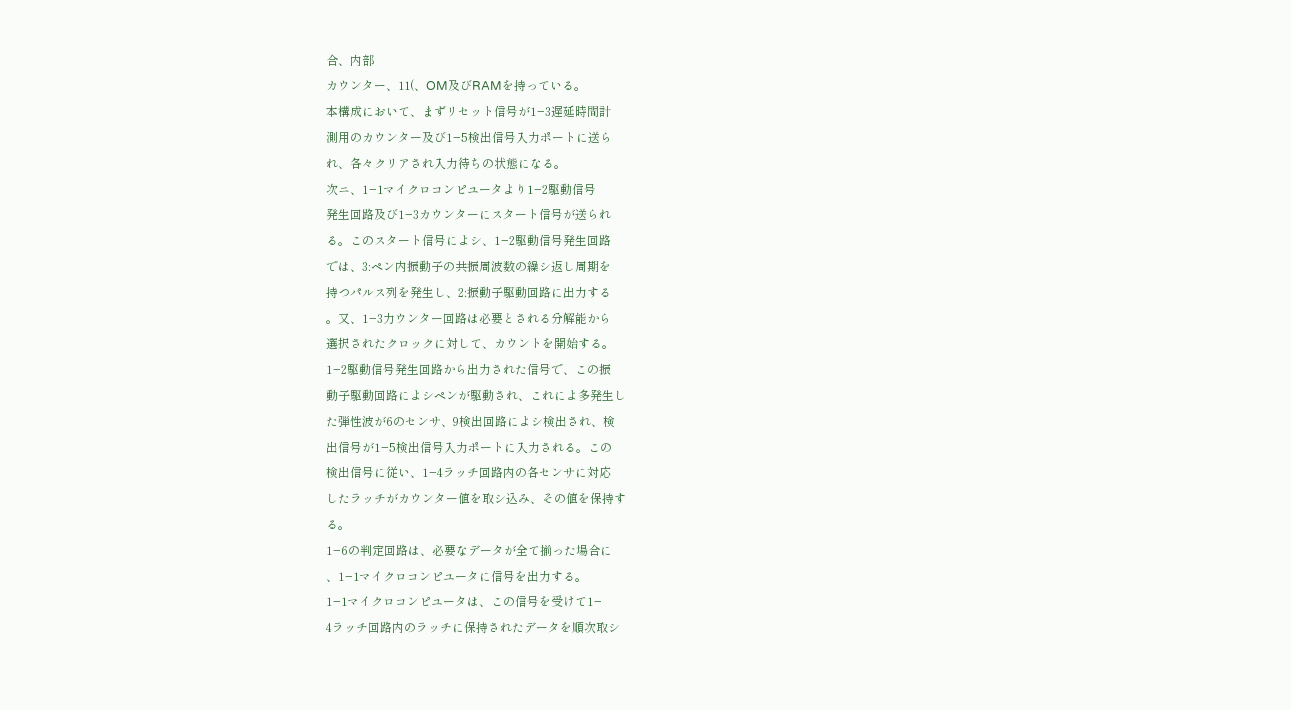合、内部
カウンター、11(、OM及びRAMを持っている。
本構成において、まずリセット信号が1−3遅延時間計
測用のカウンター及び1−5検出信号入力ポートに送ら
れ、各々クリアされ入力待ちの状態になる。
次ニ、1−1マイクロコンピユータより1−2駆動信号
発生回路及び1−3カウンターにスタート信号が送られ
る。このスタート信号によシ、1−2駆動信号発生回路
では、3:ペン内振動子の共振周波数の繰シ返し周期を
持つパルス列を発生し、2:振動子駆動回路に出力する
。又、1−3力ウンター回路は必要とされる分解能から
選択されたクロックに対して、カウントを開始する。
1−2駆動信号発生回路から出力された信号で、この振
動子駆動回路によシペンが駆動され、これによ多発生し
た弾性波が6のセンサ、9検出回路によシ検出され、検
出信号が1−5検出信号入力ポートに入力される。この
検出信号に従い、1−4ラッチ回路内の各センサに対応
したラッチがカウンター値を取シ込み、その値を保持す
る。
1−6の判定回路は、必要なデータが全て揃った場合に
、1−1マイクロコンピユータに信号を出力する。
1−1マイクロコンピユータは、この信号を受けて1−
4ラッチ回路内のラッチに保持されたデータを順次取シ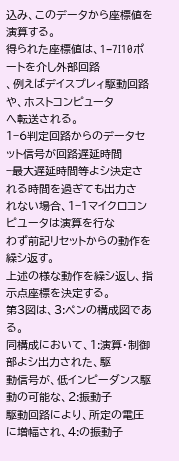込み、このデータから座標値を演算する。
得られた座標値は、1−7I10ポートを介し外部回路
、例えばデイスプレィ駆動回路や、ホストコンピュータ
へ転送される。
1−6判定回路からのデータセット信号が回路遅延時間
−最大遅延時間等よシ決定される時間を過ぎても出力さ
れない場合、1−1マイクロコンピユータは演算を行な
わず前記リセットからの動作を繰シ返す。
上述の様な動作を繰シ返し、指示点座標を決定する。
第3図は、3:ペンの構成図である。
同構成において、1:演算・制御部よシ出力された、駆
動信号が、低インピーダンス駆動の可能な、2:振動子
駆動回路により、所定の電圧に増幅され、4:の振動子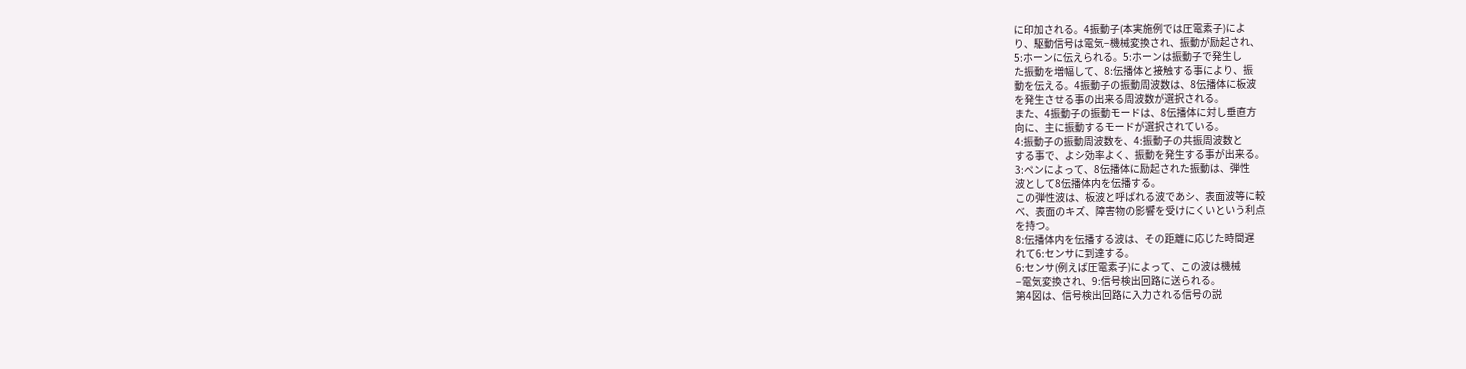に印加される。4振動子(本実施例では圧電素子)によ
り、駆動信号は電気−機械変換され、振動が励起され、
5:ホーンに伝えられる。5:ホーンは振動子で発生し
た振動を増幅して、8:伝播体と接触する事により、振
動を伝える。4振動子の振動周波数は、8伝播体に板波
を発生させる事の出来る周波数が選択される。
また、4振動子の振動モードは、8伝播体に対し垂直方
向に、主に振動するモードが選択されている。
4:振動子の振動周波数を、4:振動子の共振周波数と
する事で、よシ効率よく、振動を発生する事が出来る。
3:ペンによって、8伝播体に励起された振動は、弾性
波として8伝播体内を伝播する。
この弾性波は、板波と呼ばれる波であシ、表面波等に較
べ、表面のキズ、障害物の影響を受けにくいという利点
を持つ。
8:伝播体内を伝播する波は、その距離に応じた時間遅
れて6:センサに到達する。
6:センサ(例えば圧電素子)によって、この波は機械
−電気変換され、9:信号検出回路に送られる。
第4図は、信号検出回路に入力される信号の説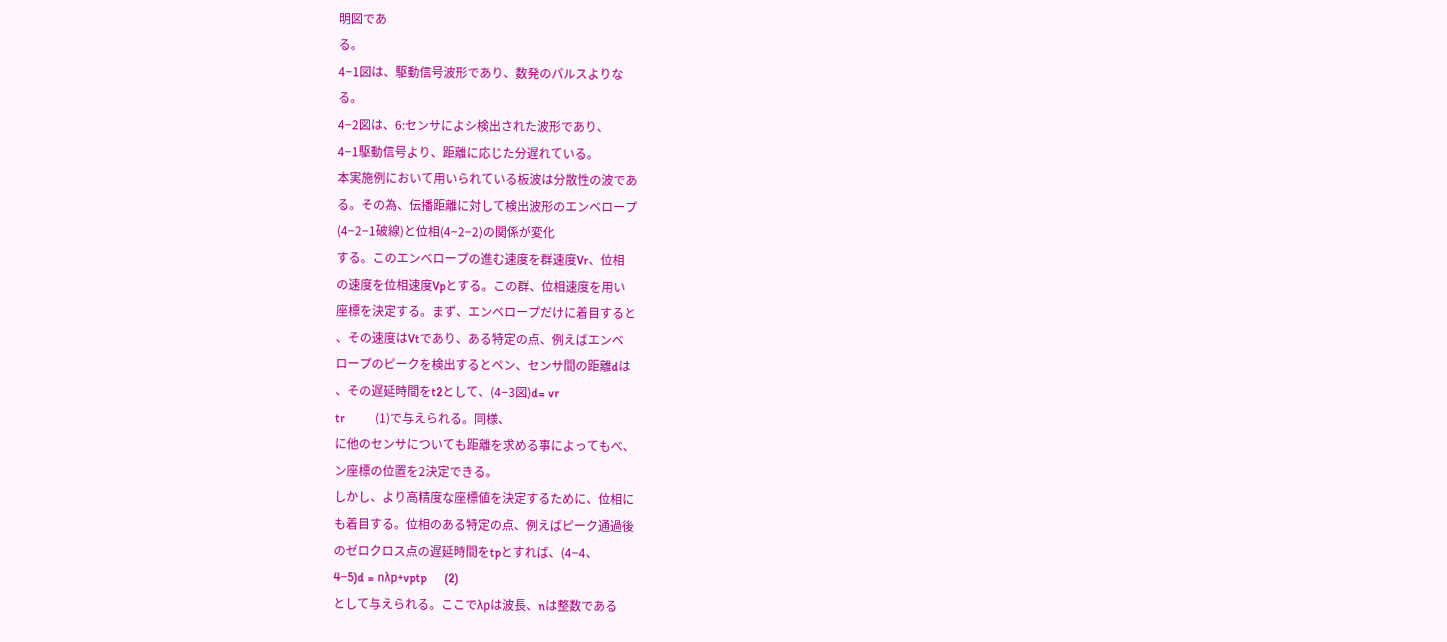明図であ
る。
4−1図は、駆動信号波形であり、数発のパルスよりな
る。
4−2図は、6:センサによシ検出された波形であり、
4−1駆動信号より、距離に応じた分遅れている。
本実施例において用いられている板波は分散性の波であ
る。その為、伝播距離に対して検出波形のエンベロープ
(4−2−1破線)と位相(4−2−2)の関係が変化
する。このエンベロープの進む速度を群速度Vr、位相
の速度を位相速度Vpとする。この群、位相速度を用い
座標を決定する。まず、エンベロープだけに着目すると
、その速度はVtであり、ある特定の点、例えばエンベ
ロープのピークを検出するとペン、センサ間の距離dは
、その遅延時間をt2として、(4−3図)d= vr
tr          (1)で与えられる。同様、
に他のセンサについても距離を求める事によってもべ、
ン座標の位置を2決定できる。
しかし、より高精度な座標値を決定するために、位相に
も着目する。位相のある特定の点、例えばピーク通過後
のゼロクロス点の遅延時間をtpとすれば、(4−4、
4−5)d = nλp+vptp      (2)
として与えられる。ここでλpは波長、nは整数である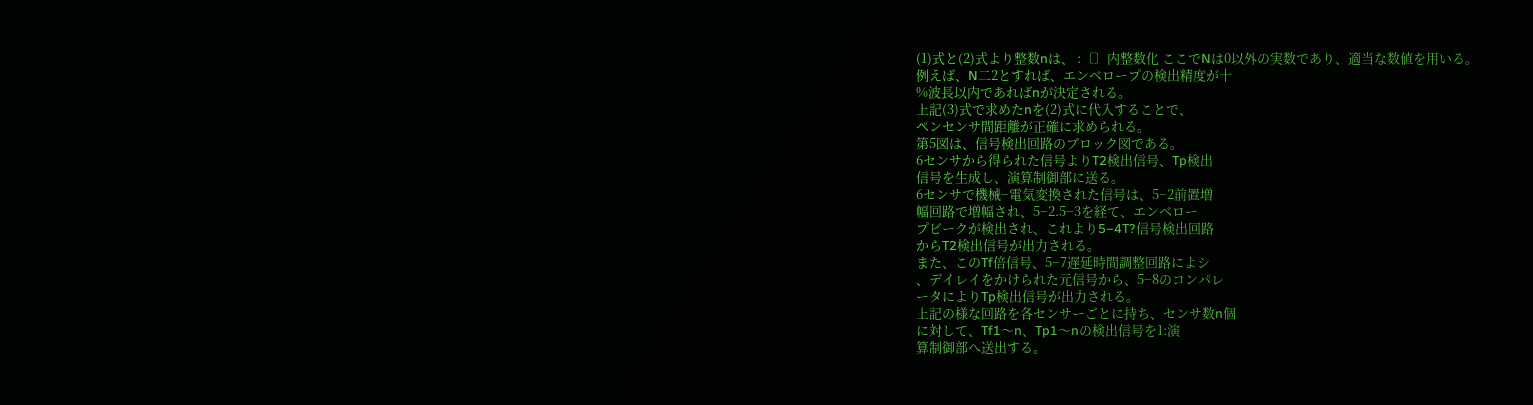(1)式と(2)式より整数nは、 :〔〕内整数化 ここでNは0以外の実数であり、適当な数値を用いる。
例えば、N二2とすれば、エンベロープの検出精度が十
%波長以内であればnが決定される。
上記(3)式で求めたnを(2)式に代入することで、
ペンセンサ間距離が正確に求められる。
第5図は、信号検出回路のブロック図である。
6センサから得られた信号よりT2検出信号、Tp検出
信号を生成し、演算制御部に送る。
6センサで機械−電気変換された信号は、5−2前置増
幅回路で増幅され、5−2.5−3を経て、エンベロー
プビークが検出され、これより5−4T?信号検出回路
からT2検出信号が出力される。
また、このTf倍信号、5−7遅延時間調整回路によシ
、デイレイをかけられた元信号から、5−8のコンパレ
ータによりTp検出信号が出力される。
上記の様な回路を各センサーごとに持ち、センサ数n個
に対して、Tf1〜n、Tp1〜nの検出信号を1:演
算制御部へ送出する。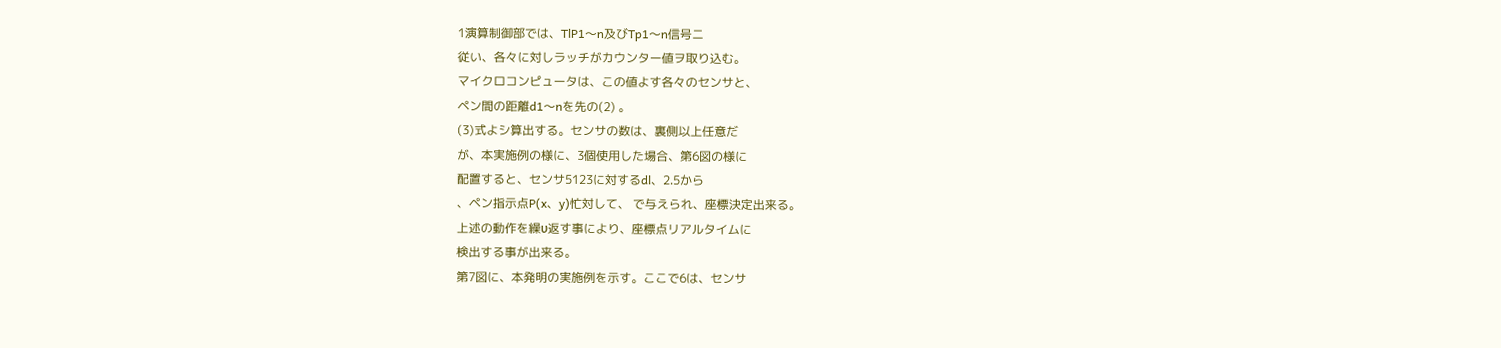1演算制御部では、TlP1〜n及びTp1〜n信号ニ
従い、各々に対しラッチがカウンター値ヲ取り込む。
マイクロコンピュータは、この値よす各々のセンサと、
ペン間の距離d1〜nを先の(2) 。
(3)式よシ算出する。センサの数は、裏側以上任意だ
が、本実施例の様に、3個使用した場合、第6図の様に
配置すると、センサ5123に対するdl、2.5から
、ペン指示点P(x、y)忙対して、 で与えられ、座標決定出来る。
上述の動作を繰υ返す事により、座標点リアルタイムに
検出する事が出来る。
第7図に、本発明の実施例を示す。ここで6は、センサ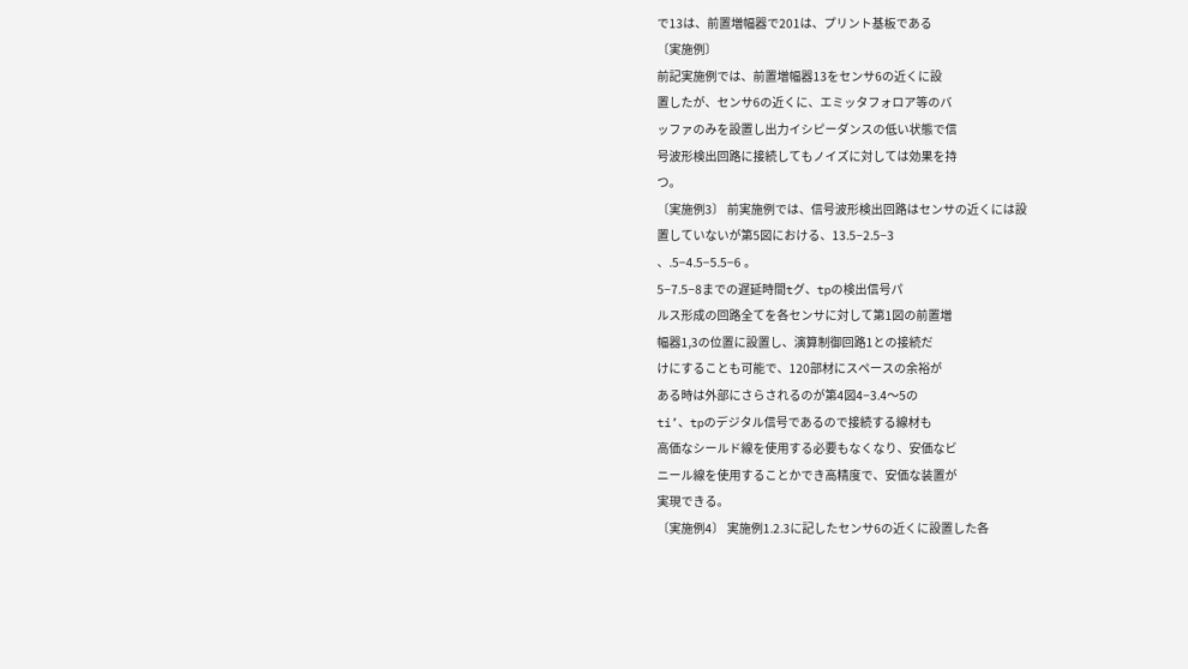で13は、前置増幅器で201は、プリント基板である
〔実施例〕
前記実施例では、前置増幅器13をセンサ6の近くに設
置したが、センサ6の近くに、エミッタフォロア等のバ
ッファのみを設置し出力イシピーダンスの低い状態で信
号波形検出回路に接続してもノイズに対しては効果を持
つ。
〔実施例3〕 前実施例では、信号波形検出回路はセンサの近くには設
置していないが第5図における、13.5−2.5−3
、.5−4.5−5.5−6 。
5−7.5−8までの遅延時間tグ、tpの検出信号パ
ルス形成の回路全てを各センサに対して第1図の前置増
幅器1,3の位置に設置し、演算制御回路1との接続だ
けにすることも可能で、120部材にスペースの余裕が
ある時は外部にさらされるのが第4図4−3.4〜5の
ti’、tpのデジタル信号であるので接続する線材も
高価なシールド線を使用する必要もなくなり、安価なビ
ニール線を使用することかでき高精度で、安価な装置が
実現できる。
〔実施例4〕 実施例1.2.3に記したセンサ6の近くに設置した各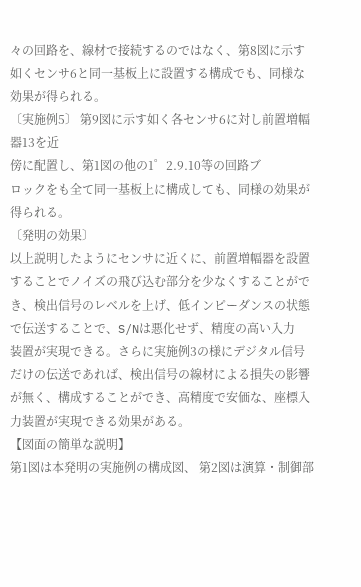々の回路を、線材で接続するのではなく、第8図に示す
如くセンサ6と同一基板上に設置する構成でも、同様な
効果が得られる。
〔実施例5〕 第9図に示す如く各センサ6に対し前置増幅器13を近
傍に配置し、第1図の他の1゜2.9.10等の回路ブ
ロックをも全て同一基板上に構成しても、同様の効果が
得られる。
〔発明の効果〕
以上説明したようにセンサに近くに、前置増幅器を設置
することでノイズの飛び込む部分を少なくすることがで
き、検出信号のレベルを上げ、低インピーダンスの状態
で伝送することで、S/Nは悪化せず、精度の高い入力
装置が実現できる。さらに実施例3の様にデジタル信号
だけの伝送であれば、検出信号の線材による損失の影響
が無く、構成することができ、高精度で安価な、座標入
力装置が実現できる効果がある。
【図面の簡単な説明】
第1図は本発明の実施例の構成図、 第2図は演算・制御部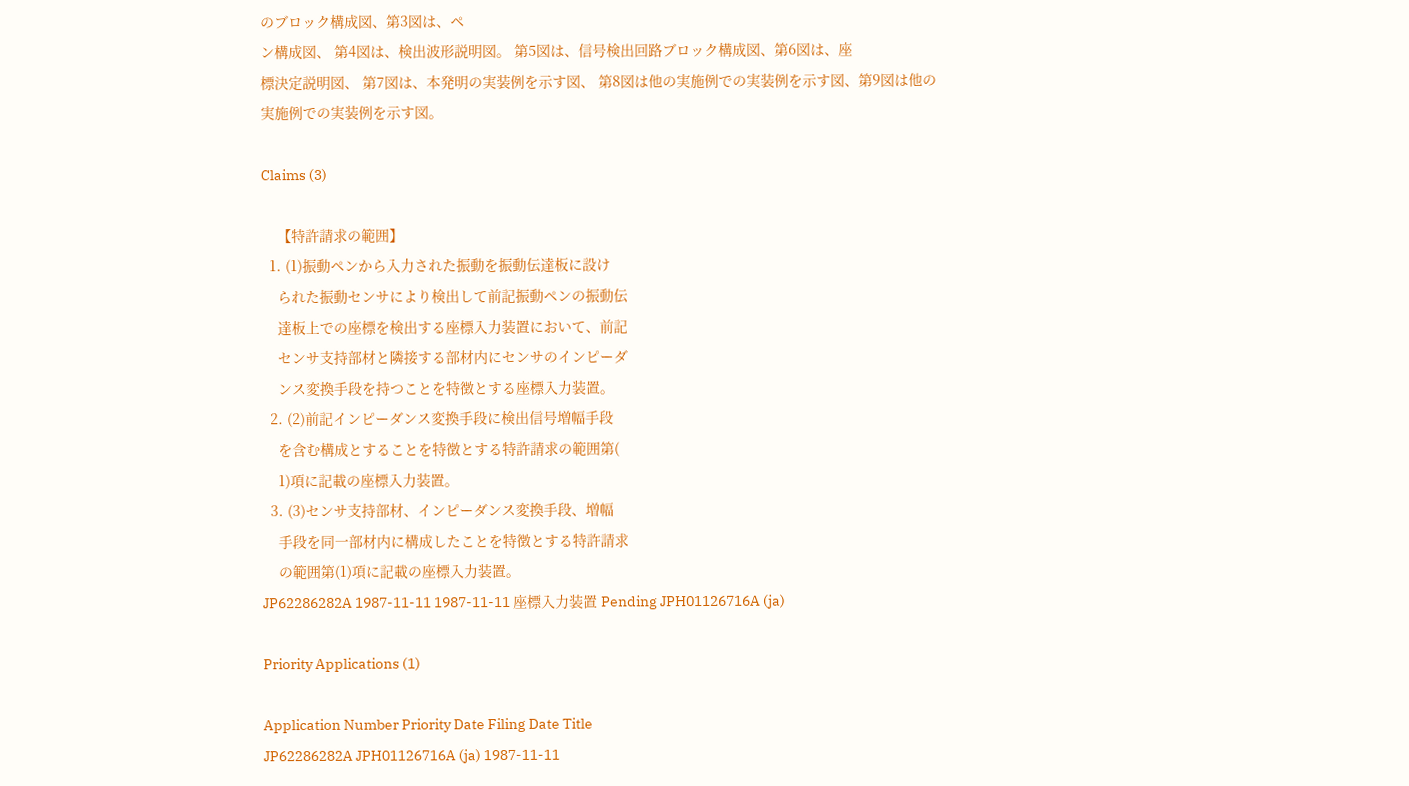のブロック構成図、第3図は、ペ
ン構成図、 第4図は、検出波形説明図。 第5図は、信号検出回路ブロック構成図、第6図は、座
標決定説明図、 第7図は、本発明の実装例を示す図、 第8図は他の実施例での実装例を示す図、第9図は他の
実施例での実装例を示す図。

Claims (3)

    【特許請求の範囲】
  1. (1)振動ペンから入力された振動を振動伝達板に設け
    られた振動センサにより検出して前記振動ペンの振動伝
    達板上での座標を検出する座標入力装置において、前記
    センサ支持部材と隣接する部材内にセンサのインピーダ
    ンス変換手段を持つことを特徴とする座標入力装置。
  2. (2)前記インピーダンス変換手段に検出信号増幅手段
    を含む構成とすることを特徴とする特許請求の範囲第(
    1)項に記載の座標入力装置。
  3. (3)センサ支持部材、インピーダンス変換手段、増幅
    手段を同一部材内に構成したことを特徴とする特許請求
    の範囲第(1)項に記載の座標入力装置。
JP62286282A 1987-11-11 1987-11-11 座標入力装置 Pending JPH01126716A (ja)

Priority Applications (1)

Application Number Priority Date Filing Date Title
JP62286282A JPH01126716A (ja) 1987-11-11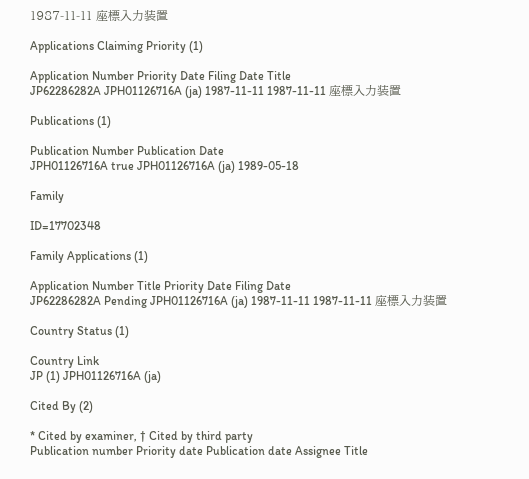1987-11-11 座標入力装置

Applications Claiming Priority (1)

Application Number Priority Date Filing Date Title
JP62286282A JPH01126716A (ja) 1987-11-11 1987-11-11 座標入力装置

Publications (1)

Publication Number Publication Date
JPH01126716A true JPH01126716A (ja) 1989-05-18

Family

ID=17702348

Family Applications (1)

Application Number Title Priority Date Filing Date
JP62286282A Pending JPH01126716A (ja) 1987-11-11 1987-11-11 座標入力装置

Country Status (1)

Country Link
JP (1) JPH01126716A (ja)

Cited By (2)

* Cited by examiner, † Cited by third party
Publication number Priority date Publication date Assignee Title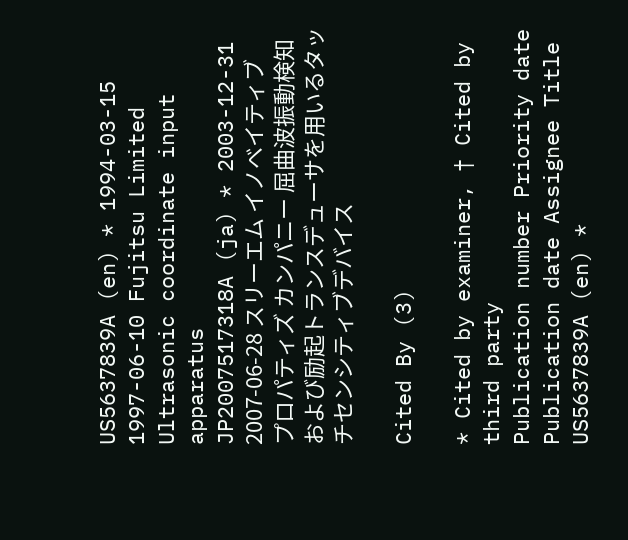US5637839A (en) * 1994-03-15 1997-06-10 Fujitsu Limited Ultrasonic coordinate input apparatus
JP2007517318A (ja) * 2003-12-31 2007-06-28 スリーエム イノベイティブ プロパティズ カンパニー 屈曲波振動検知および励起トランスデューサを用いるタッチセンシティブデバイス

Cited By (3)

* Cited by examiner, † Cited by third party
Publication number Priority date Publication date Assignee Title
US5637839A (en) *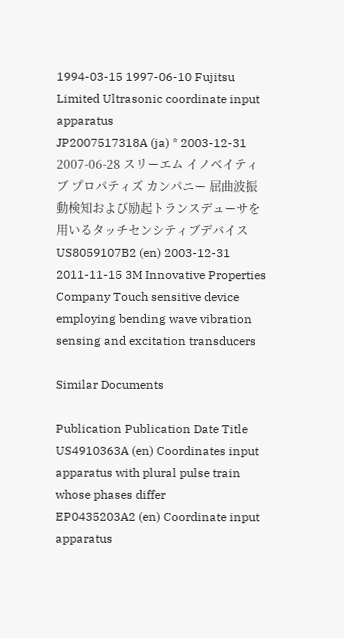1994-03-15 1997-06-10 Fujitsu Limited Ultrasonic coordinate input apparatus
JP2007517318A (ja) * 2003-12-31 2007-06-28 スリーエム イノベイティブ プロパティズ カンパニー 屈曲波振動検知および励起トランスデューサを用いるタッチセンシティブデバイス
US8059107B2 (en) 2003-12-31 2011-11-15 3M Innovative Properties Company Touch sensitive device employing bending wave vibration sensing and excitation transducers

Similar Documents

Publication Publication Date Title
US4910363A (en) Coordinates input apparatus with plural pulse train whose phases differ
EP0435203A2 (en) Coordinate input apparatus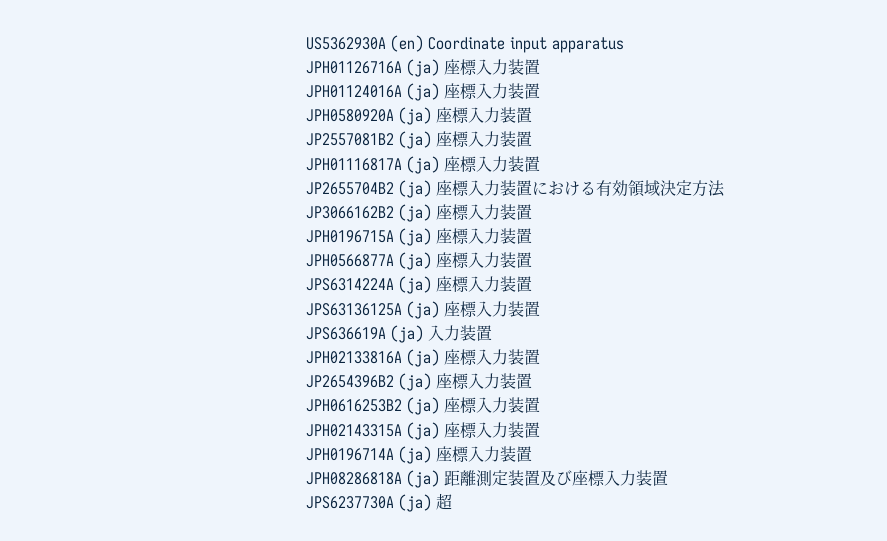US5362930A (en) Coordinate input apparatus
JPH01126716A (ja) 座標入力装置
JPH01124016A (ja) 座標入力装置
JPH0580920A (ja) 座標入力装置
JP2557081B2 (ja) 座標入力装置
JPH01116817A (ja) 座標入力装置
JP2655704B2 (ja) 座標入力装置における有効領域決定方法
JP3066162B2 (ja) 座標入力装置
JPH0196715A (ja) 座標入力装置
JPH0566877A (ja) 座標入力装置
JPS6314224A (ja) 座標入力装置
JPS63136125A (ja) 座標入力装置
JPS636619A (ja) 入力装置
JPH02133816A (ja) 座標入力装置
JP2654396B2 (ja) 座標入力装置
JPH0616253B2 (ja) 座標入力装置
JPH02143315A (ja) 座標入力装置
JPH0196714A (ja) 座標入力装置
JPH08286818A (ja) 距離測定装置及び座標入力装置
JPS6237730A (ja) 超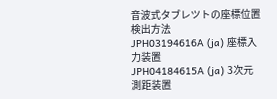音波式タブレツトの座標位置検出方法
JPH03194616A (ja) 座標入力装置
JPH04184615A (ja) 3次元測距装置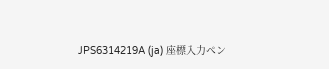JPS6314219A (ja) 座標入力ペン